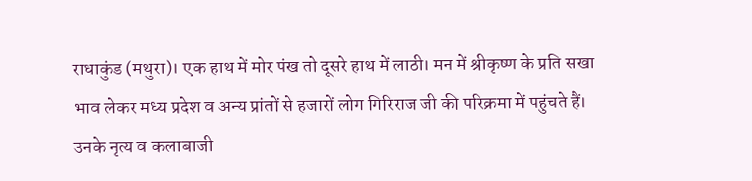राधाकुंड (मथुरा)। एक हाथ में मोर पंख तो दूसरे हाथ में लाठी। मन में श्रीकृष्ण के प्रति सखा भाव लेकर मध्य प्रदेश व अन्य प्रांतों से हजारों लोग गिरिराज जी की परिक्रमा में पहुंचते हैं। उनके नृत्य व कलाबाजी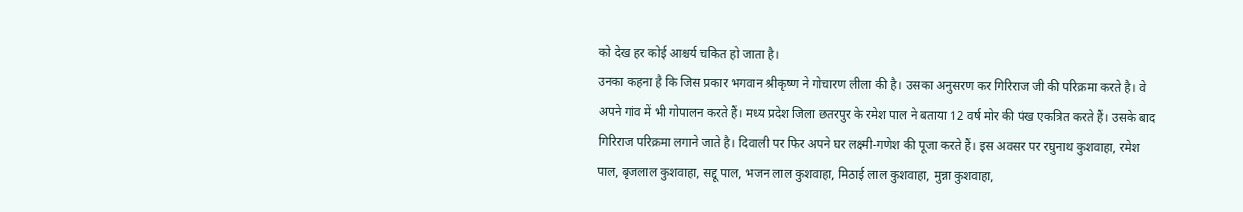को देख हर कोई आश्चर्य चकित हो जाता है।
उनका कहना है कि जिस प्रकार भगवान श्रीकृष्ण ने गोचारण लीला की है। उसका अनुसरण कर गिरिराज जी की परिक्रमा करते है। वे अपने गांव में भी गोपालन करते हैं। मध्य प्रदेश जिला छतरपुर के रमेश पाल ने बताया 12 वर्ष मोर की पंख एकत्रित करते हैं। उसके बाद गिरिराज परिक्रमा लगाने जाते है। दिवाली पर फिर अपने घर लक्ष्मी-गणेश की पूजा करते हैं। इस अवसर पर रघुनाथ कुशवाहा, रमेश पाल, बृजलाल कुशवाहा, सद्दू पाल, भजन लाल कुशवाहा, मिठाई लाल कुशवाहा, मुन्ना कुशवाहा,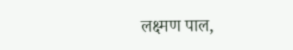लक्ष्मण पाल,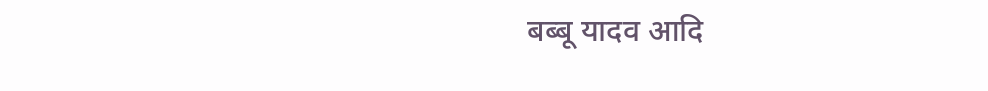बब्बू यादव आदि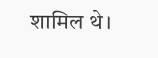शामिल थे।